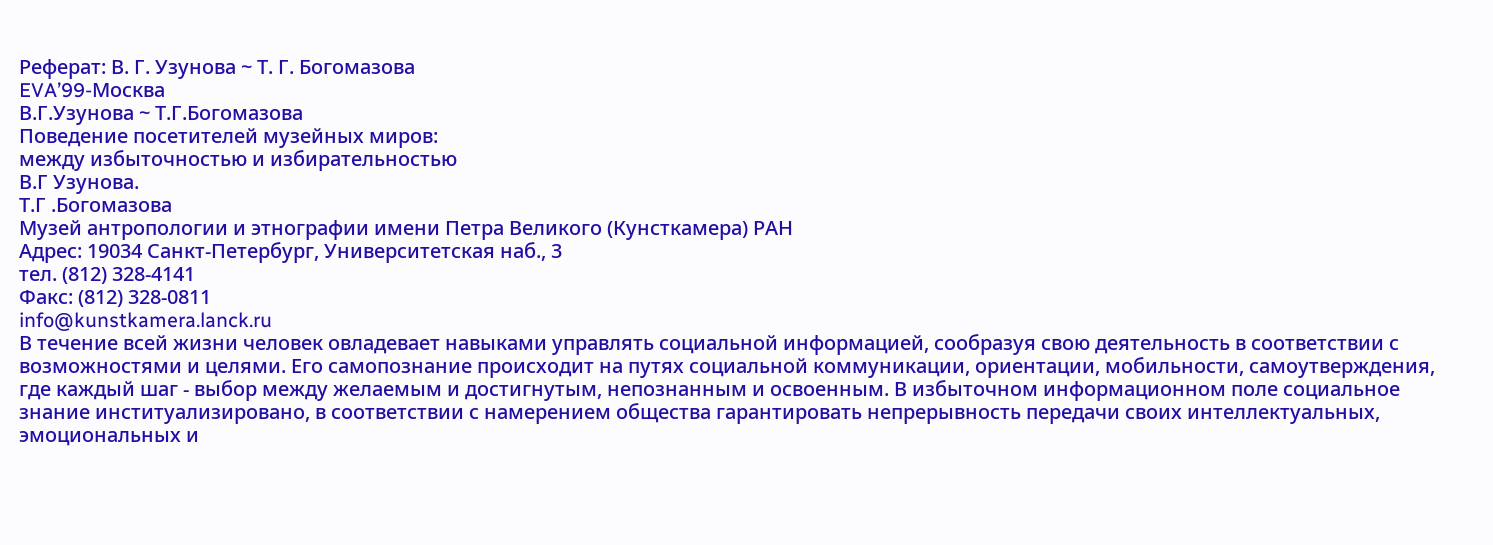Реферат: В. Г. Узунова ~ Т. Г. Богомазова
EVA’99-Москва
В.Г.Узунова ~ Т.Г.Богомазова
Поведение посетителей музейных миров:
между избыточностью и избирательностью
В.Г Узунова.
Т.Г .Богомазова
Музей антропологии и этнографии имени Петра Великого (Кунсткамера) РАН
Адрес: 19034 Санкт-Петербург, Университетская наб., 3
тел. (812) 328-4141
Факс: (812) 328-0811
info@kunstkamera.lanck.ru
В течение всей жизни человек овладевает навыками управлять социальной информацией, сообразуя свою деятельность в соответствии с возможностями и целями. Его самопознание происходит на путях социальной коммуникации, ориентации, мобильности, самоутверждения, где каждый шаг - выбор между желаемым и достигнутым, непознанным и освоенным. В избыточном информационном поле социальное знание институализировано, в соответствии с намерением общества гарантировать непрерывность передачи своих интеллектуальных, эмоциональных и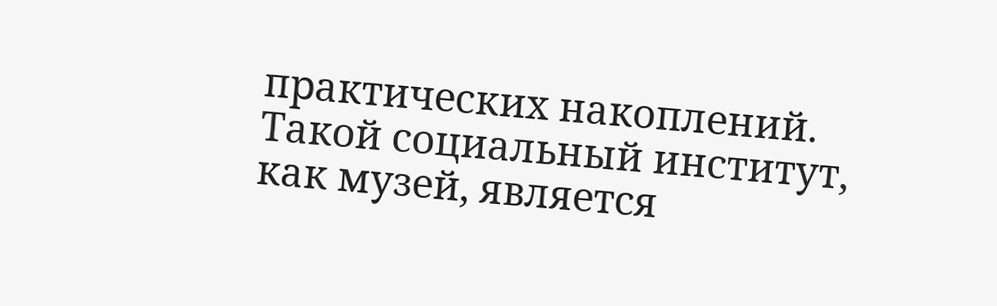практических накоплений.
Такой социальный институт, как музей, является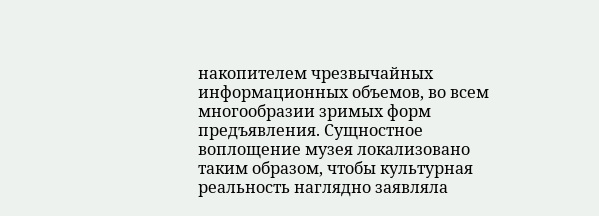накопителем чрезвычайных информационных объемов, во всем многообразии зримых форм предъявления. Сущностное воплощение музея локализовано таким образом, чтобы культурная реальность наглядно заявляла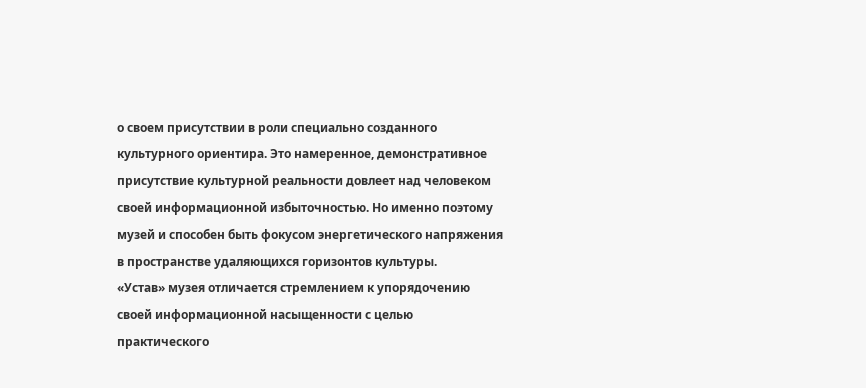о своем присутствии в роли специально созданного культурного ориентира. Это намеренное, демонстративное присутствие культурной реальности довлеет над человеком своей информационной избыточностью. Но именно поэтому музей и способен быть фокусом энергетического напряжения в пространстве удаляющихся горизонтов культуры.
«Устав» музея отличается стремлением к упорядочению своей информационной насыщенности с целью практического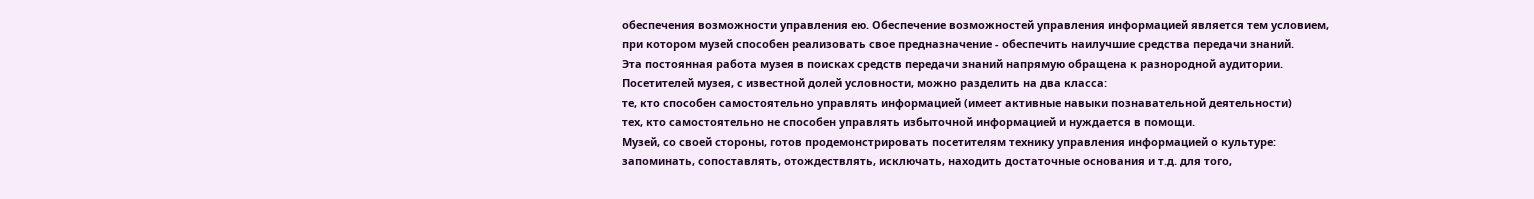обеспечения возможности управления ею. Обеспечение возможностей управления информацией является тем условием, при котором музей способен реализовать свое предназначение - обеспечить наилучшие средства передачи знаний.
Эта постоянная работа музея в поисках средств передачи знаний напрямую обращена к разнородной аудитории. Посетителей музея, с известной долей условности, можно разделить на два класса:
те, кто способен самостоятельно управлять информацией (имеет активные навыки познавательной деятельности)
тех, кто самостоятельно не способен управлять избыточной информацией и нуждается в помощи.
Музей, со своей стороны, готов продемонстрировать посетителям технику управления информацией о культуре: запоминать, сопоставлять, отождествлять, исключать, находить достаточные основания и т.д. для того,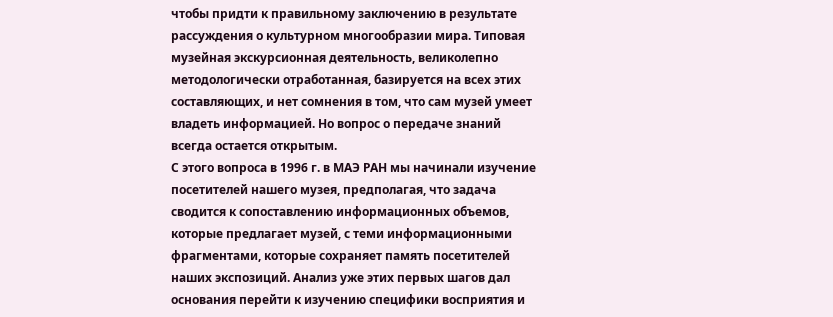чтобы придти к правильному заключению в результате рассуждения о культурном многообразии мира. Типовая музейная экскурсионная деятельность, великолепно методологически отработанная, базируется на всех этих составляющих, и нет сомнения в том, что сам музей умеет владеть информацией. Но вопрос о передаче знаний всегда остается открытым.
С этого вопроса в 1996 г. в МАЭ РАН мы начинали изучение посетителей нашего музея, предполагая, что задача сводится к сопоставлению информационных объемов, которые предлагает музей, с теми информационными фрагментами, которые сохраняет память посетителей наших экспозиций. Анализ уже этих первых шагов дал основания перейти к изучению специфики восприятия и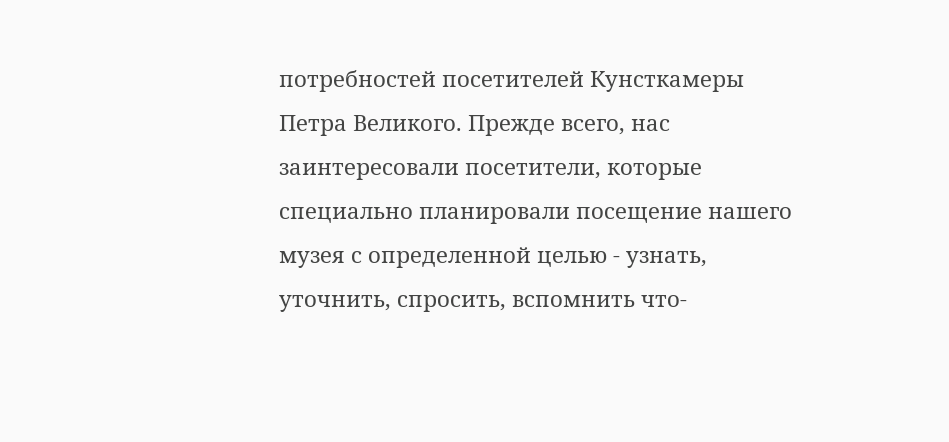потребностей посетителей Кунсткамеры Петра Великого. Прежде всего, нас заинтересовали посетители, которые специально планировали посещение нашего музея с определенной целью - узнать, уточнить, спросить, вспомнить что-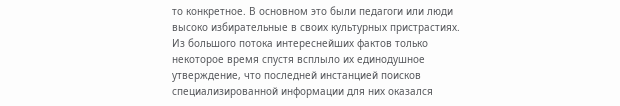то конкретное. В основном это были педагоги или люди высоко избирательные в своих культурных пристрастиях. Из большого потока интереснейших фактов только некоторое время спустя всплыло их единодушное утверждение, что последней инстанцией поисков специализированной информации для них оказался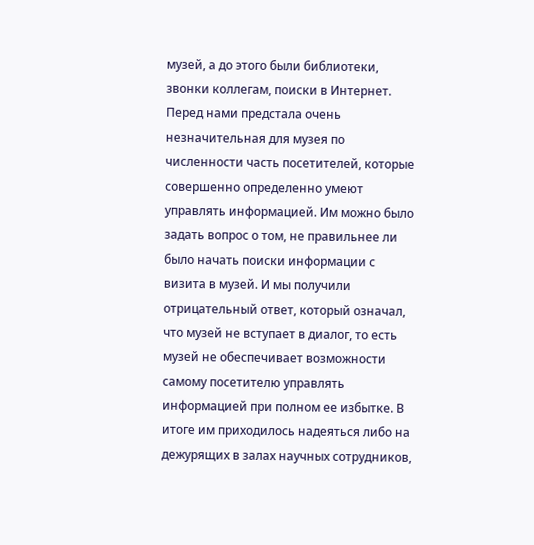музей, а до этого были библиотеки, звонки коллегам, поиски в Интернет. Перед нами предстала очень незначительная для музея по численности часть посетителей, которые совершенно определенно умеют управлять информацией. Им можно было задать вопрос о том, не правильнее ли было начать поиски информации с визита в музей. И мы получили отрицательный ответ, который означал, что музей не вступает в диалог, то есть музей не обеспечивает возможности самому посетителю управлять информацией при полном ее избытке. В итоге им приходилось надеяться либо на дежурящих в залах научных сотрудников,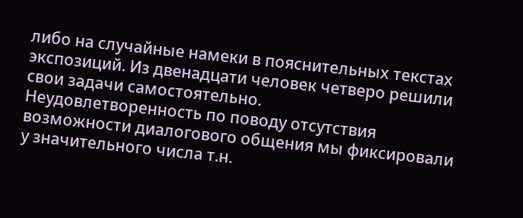либо на случайные намеки в пояснительных текстах экспозиций. Из двенадцати человек четверо решили свои задачи самостоятельно.
Неудовлетворенность по поводу отсутствия возможности диалогового общения мы фиксировали у значительного числа т.н.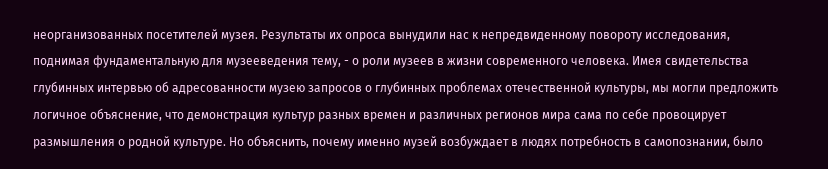неорганизованных посетителей музея. Результаты их опроса вынудили нас к непредвиденному повороту исследования, поднимая фундаментальную для музееведения тему, - о роли музеев в жизни современного человека. Имея свидетельства глубинных интервью об адресованности музею запросов о глубинных проблемах отечественной культуры, мы могли предложить логичное объяснение, что демонстрация культур разных времен и различных регионов мира сама по себе провоцирует размышления о родной культуре. Но объяснить, почему именно музей возбуждает в людях потребность в самопознании, было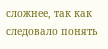сложнее, так как следовало понять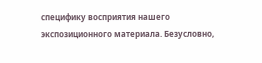специфику восприятия нашего экспозиционного материала. Безусловно,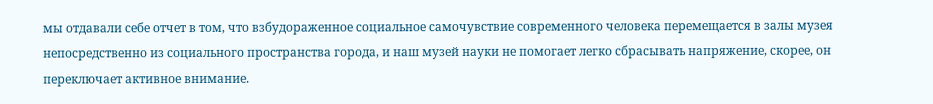мы отдавали себе отчет в том, что взбудораженное социальное самочувствие современного человека перемещается в залы музея непосредственно из социального пространства города, и наш музей науки не помогает легко сбрасывать напряжение, скорее, он переключает активное внимание.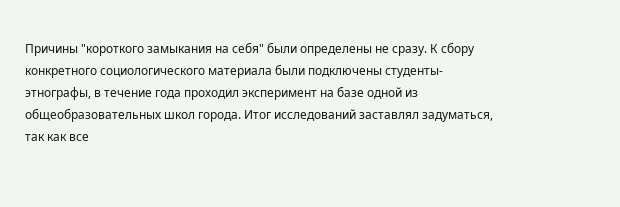Причины "короткого замыкания на себя" были определены не сразу. К сбору конкретного социологического материала были подключены студенты-этнографы, в течение года проходил эксперимент на базе одной из общеобразовательных школ города. Итог исследований заставлял задуматься, так как все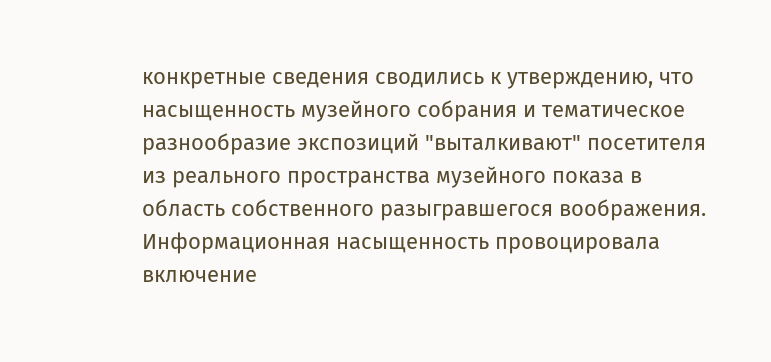конкретные сведения сводились к утверждению, что насыщенность музейного собрания и тематическое разнообразие экспозиций "выталкивают" посетителя из реального пространства музейного показа в область собственного разыгравшегося воображения. Информационная насыщенность провоцировала включение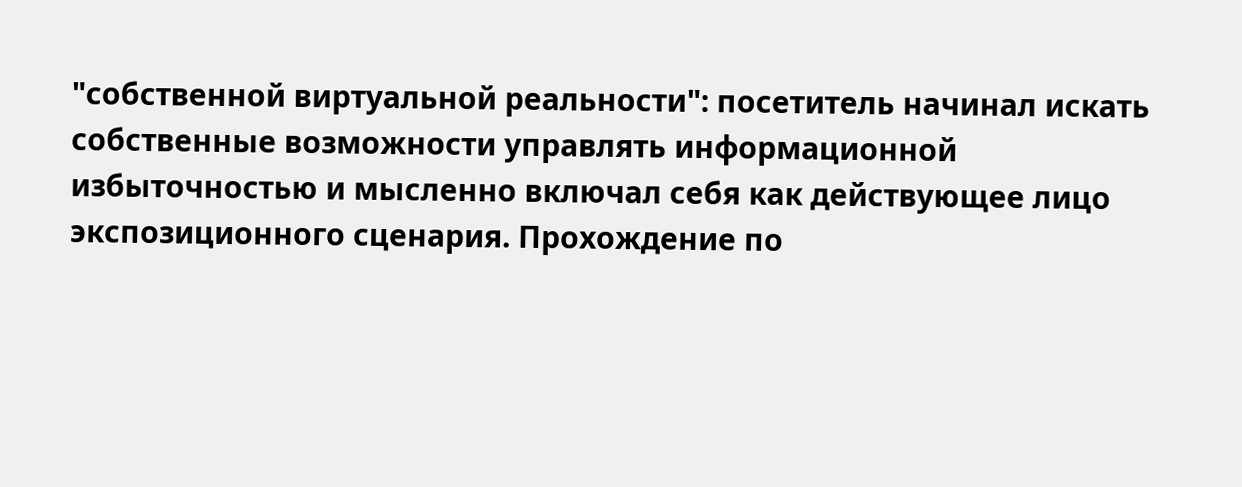"собственной виртуальной реальности": посетитель начинал искать собственные возможности управлять информационной избыточностью и мысленно включал себя как действующее лицо экспозиционного сценария. Прохождение по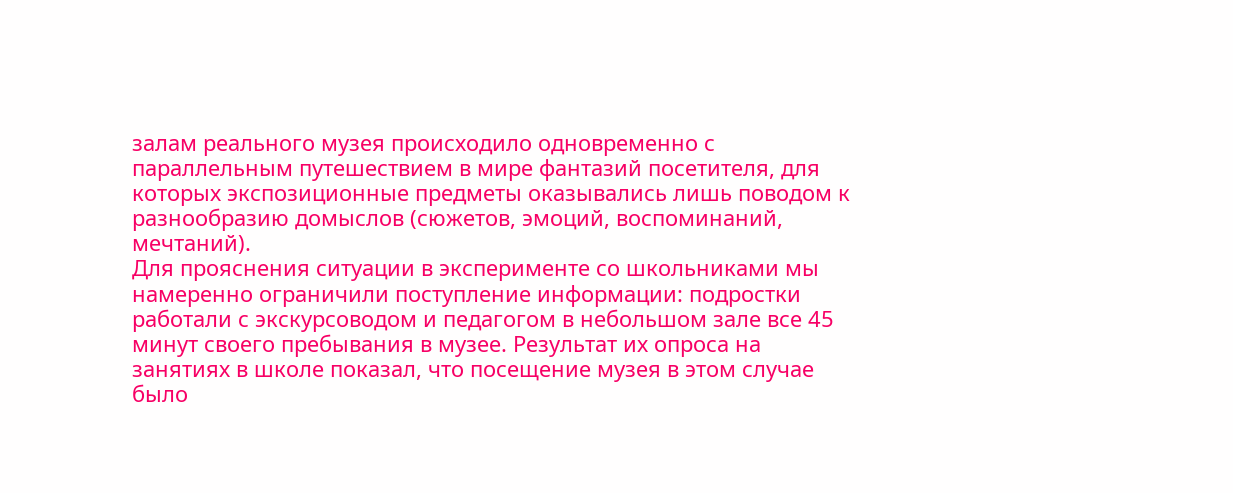залам реального музея происходило одновременно с параллельным путешествием в мире фантазий посетителя, для которых экспозиционные предметы оказывались лишь поводом к разнообразию домыслов (сюжетов, эмоций, воспоминаний, мечтаний).
Для прояснения ситуации в эксперименте со школьниками мы намеренно ограничили поступление информации: подростки работали с экскурсоводом и педагогом в небольшом зале все 45 минут своего пребывания в музее. Результат их опроса на занятиях в школе показал, что посещение музея в этом случае было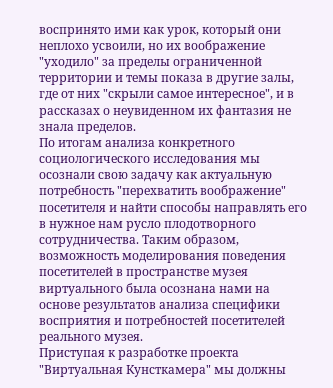воспринято ими как урок, который они неплохо усвоили, но их воображение "уходило" за пределы ограниченной территории и темы показа в другие залы, где от них "скрыли самое интересное", и в рассказах о неувиденном их фантазия не знала пределов.
По итогам анализа конкретного социологического исследования мы осознали свою задачу как актуальную потребность "перехватить воображение" посетителя и найти способы направлять его в нужное нам русло плодотворного сотрудничества. Таким образом, возможность моделирования поведения посетителей в пространстве музея виртуального была осознана нами на основе результатов анализа специфики восприятия и потребностей посетителей реального музея.
Приступая к разработке проекта "Виртуальная Кунсткамера" мы должны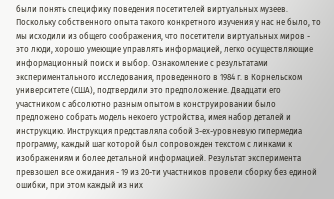были понять специфику поведения посетителей виртуальных музеев. Поскольку собственного опыта такого конкретного изучения у нас не было, то мы исходили из общего соображения, что посетители виртуальных миров - это люди, хорошо умеющие управлять информацией, легко осуществляющие информационный поиск и выбор. Ознакомление с результатами экспериментального исследования, проведенного в 1984 г. в Корнельском университете (США), подтвердили это предположение. Двадцати его участником с абсолютно разным опытом в конструировании было предложено собрать модель некоего устройства, имея набор деталей и инструкцию. Инструкция представляла собой 3-ех-уровневую гипермедиа программу, каждый шаг которой был сопровожден текстом с линками к изображениям и более детальной информацией. Результат эксперимента превзошел все ожидания - 19 из 20-ти участников провели сборку без единой ошибки, при этом каждый из них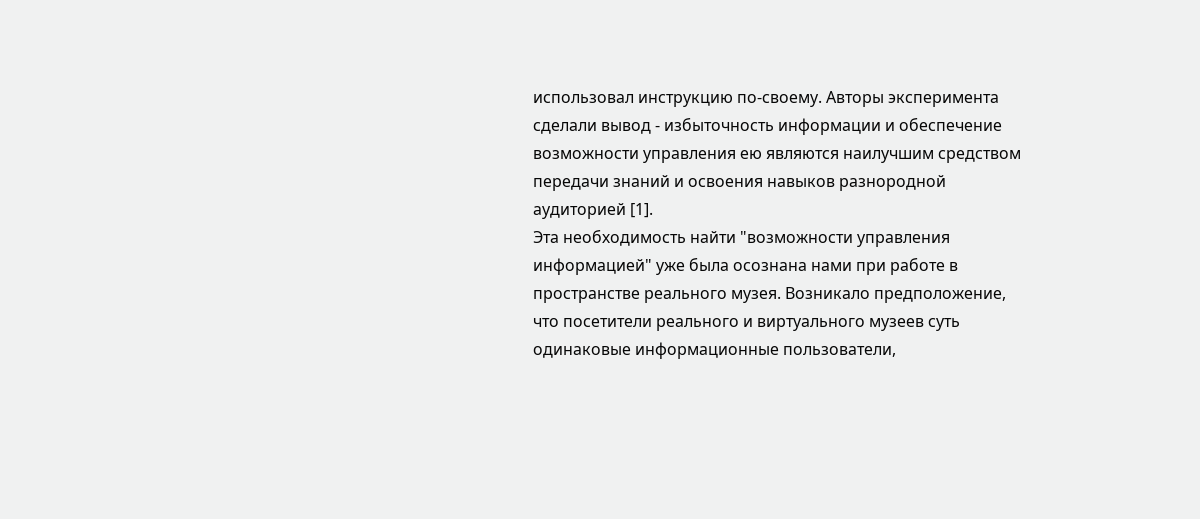использовал инструкцию по-своему. Авторы эксперимента сделали вывод - избыточность информации и обеспечение возможности управления ею являются наилучшим средством передачи знаний и освоения навыков разнородной аудиторией [1].
Эта необходимость найти "возможности управления информацией" уже была осознана нами при работе в пространстве реального музея. Возникало предположение, что посетители реального и виртуального музеев суть одинаковые информационные пользователи,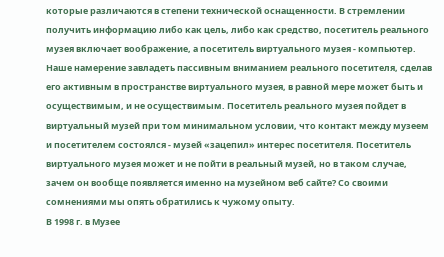которые различаются в степени технической оснащенности. В стремлении получить информацию либо как цель, либо как средство, посетитель реального музея включает воображение, а посетитель виртуального музея - компьютер.
Наше намерение завладеть пассивным вниманием реального посетителя, сделав его активным в пространстве виртуального музея, в равной мере может быть и осуществимым, и не осуществимым. Посетитель реального музея пойдет в виртуальный музей при том минимальном условии, что контакт между музеем и посетителем состоялся - музей «зацепил» интерес посетителя. Посетитель виртуального музея может и не пойти в реальный музей, но в таком случае, зачем он вообще появляется именно на музейном веб сайте? Со своими сомнениями мы опять обратились к чужому опыту.
В 1998 г. в Музее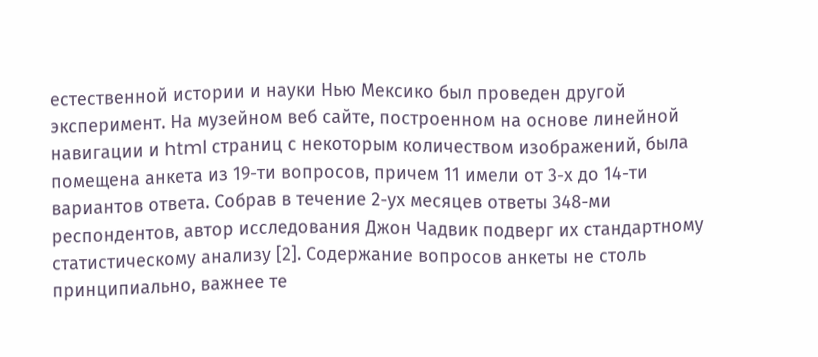естественной истории и науки Нью Мексико был проведен другой эксперимент. На музейном веб сайте, построенном на основе линейной навигации и html страниц с некоторым количеством изображений, была помещена анкета из 19-ти вопросов, причем 11 имели от 3-х до 14-ти вариантов ответа. Собрав в течение 2-ух месяцев ответы 348-ми респондентов, автор исследования Джон Чадвик подверг их стандартному статистическому анализу [2]. Содержание вопросов анкеты не столь принципиально, важнее те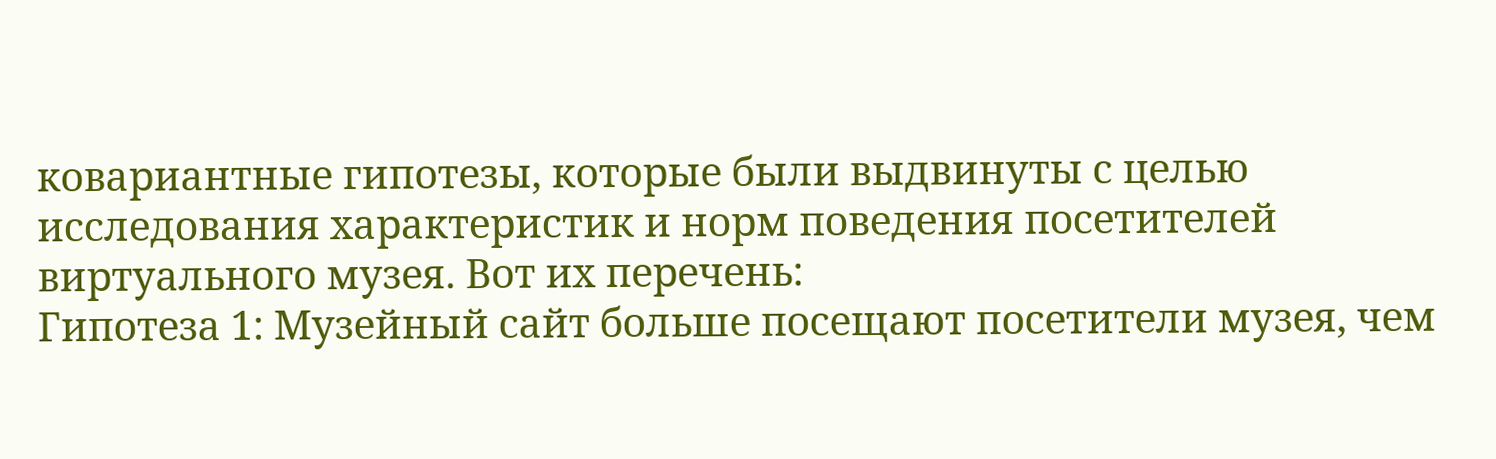ковариантные гипотезы, которые были выдвинуты с целью исследования характеристик и норм поведения посетителей виртуального музея. Вот их перечень:
Гипотеза 1: Музейный сайт больше посещают посетители музея, чем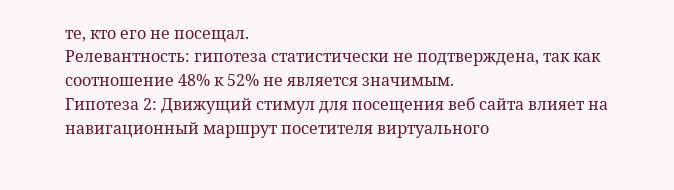те, кто его не посещал.
Релевантность: гипотеза статистически не подтверждена, так как соотношение 48% к 52% не является значимым.
Гипотеза 2: Движущий стимул для посещения веб сайта влияет на навигационный маршрут посетителя виртуального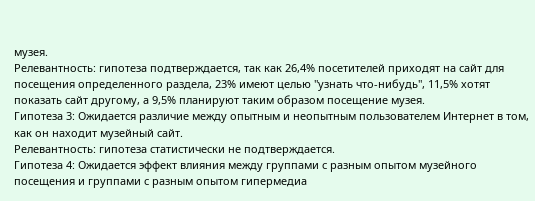музея.
Релевантность: гипотеза подтверждается, так как 26,4% посетителей приходят на сайт для посещения определенного раздела, 23% имеют целью "узнать что-нибудь", 11,5% хотят показать сайт другому, а 9,5% планируют таким образом посещение музея.
Гипотеза 3: Ожидается различие между опытным и неопытным пользователем Интернет в том, как он находит музейный сайт.
Релевантность: гипотеза статистически не подтверждается.
Гипотеза 4: Ожидается эффект влияния между группами с разным опытом музейного посещения и группами с разным опытом гипермедиа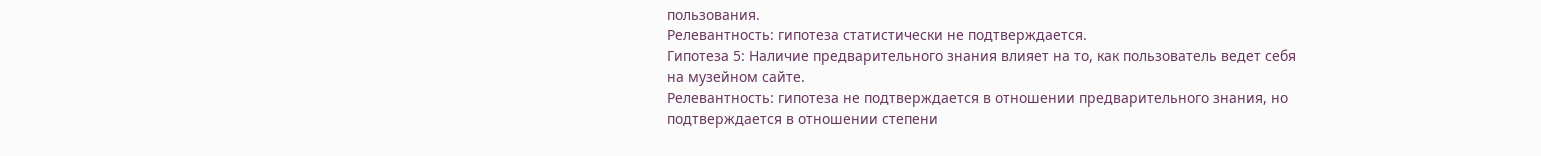пользования.
Релевантность: гипотеза статистически не подтверждается.
Гипотеза 5: Наличие предварительного знания влияет на то, как пользователь ведет себя на музейном сайте.
Релевантность: гипотеза не подтверждается в отношении предварительного знания, но подтверждается в отношении степени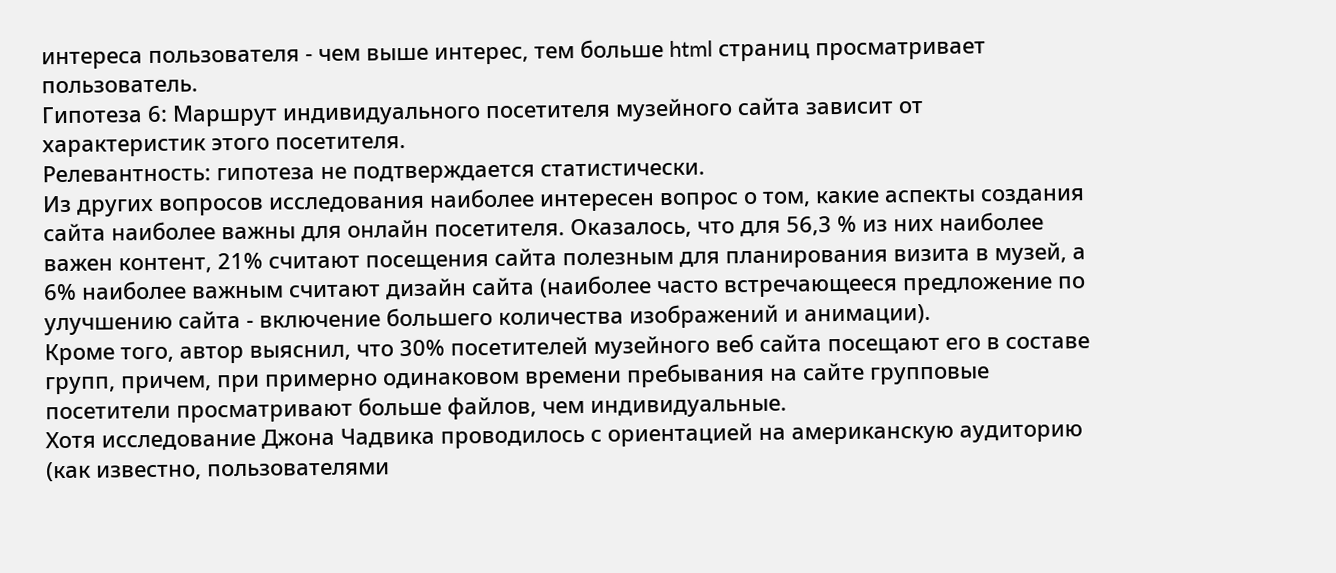интереса пользователя - чем выше интерес, тем больше html страниц просматривает пользователь.
Гипотеза 6: Маршрут индивидуального посетителя музейного сайта зависит от характеристик этого посетителя.
Релевантность: гипотеза не подтверждается статистически.
Из других вопросов исследования наиболее интересен вопрос о том, какие аспекты создания сайта наиболее важны для онлайн посетителя. Оказалось, что для 56,3 % из них наиболее важен контент, 21% считают посещения сайта полезным для планирования визита в музей, а 6% наиболее важным считают дизайн сайта (наиболее часто встречающееся предложение по улучшению сайта - включение большего количества изображений и анимации).
Кроме того, автор выяснил, что 30% посетителей музейного веб сайта посещают его в составе групп, причем, при примерно одинаковом времени пребывания на сайте групповые посетители просматривают больше файлов, чем индивидуальные.
Хотя исследование Джона Чадвика проводилось с ориентацией на американскую аудиторию (как известно, пользователями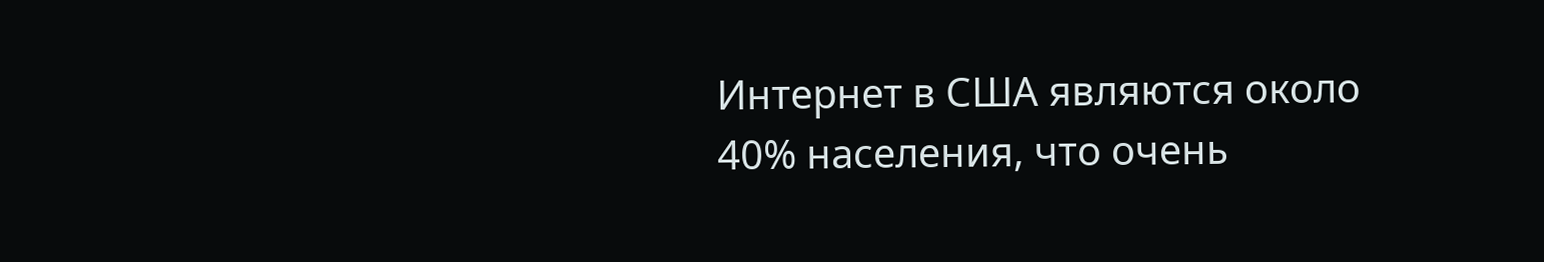Интернет в США являются около 40% населения, что очень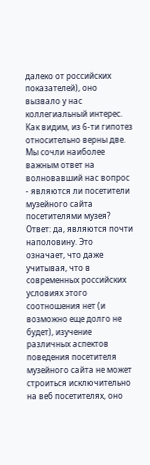далеко от российских показателей), оно вызвало у нас коллегиальный интерес. Как видим, из 6-ти гипотез относительно верны две.
Мы сочли наиболее важным ответ на волновавший нас вопрос - являются ли посетители музейного сайта посетителями музея? Ответ: да, являются почти наполовину. Это означает, что даже учитывая, что в современных российских условиях этого соотношения нет (и возможно еще долго не будет), изучение различных аспектов поведения посетителя музейного сайта не может строиться исключительно на веб посетителях, оно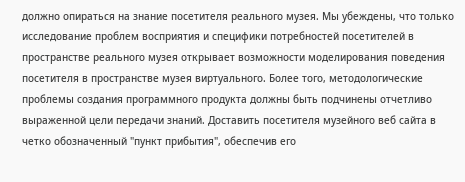должно опираться на знание посетителя реального музея. Мы убеждены, что только исследование проблем восприятия и специфики потребностей посетителей в пространстве реального музея открывает возможности моделирования поведения посетителя в пространстве музея виртуального. Более того, методологические проблемы создания программного продукта должны быть подчинены отчетливо выраженной цели передачи знаний. Доставить посетителя музейного веб сайта в четко обозначенный "пункт прибытия", обеспечив его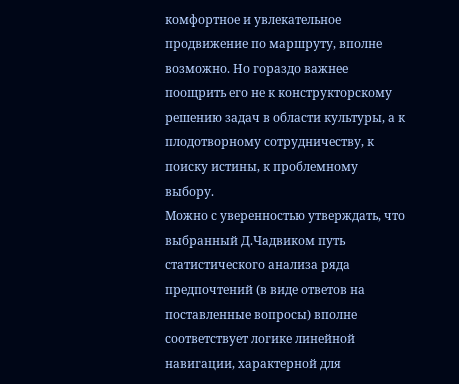комфортное и увлекательное продвижение по маршруту, вполне возможно. Но гораздо важнее поощрить его не к конструкторскому решению задач в области культуры, а к плодотворному сотрудничеству, к поиску истины, к проблемному выбору.
Можно с уверенностью утверждать, что выбранный Д.Чадвиком путь статистического анализа ряда предпочтений (в виде ответов на поставленные вопросы) вполне соответствует логике линейной навигации, характерной для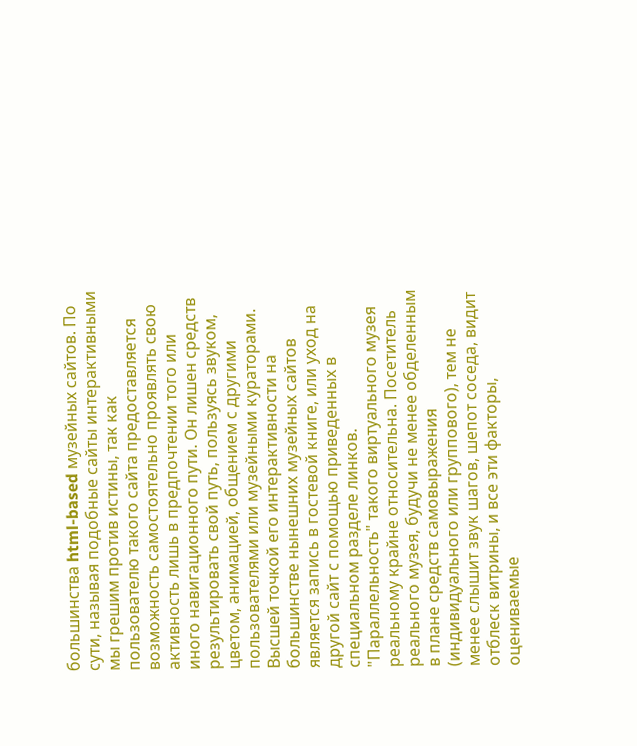большинства html-based музейных сайтов. По сути, называя подобные сайты интерактивными мы грешим против истины, так как пользователю такого сайта предоставляется возможность самостоятельно проявлять свою активность лишь в предпочтении того или иного навигационного пути. Он лишен средств результировать свой путь, пользуясь звуком, цветом, анимацией, общением с другими пользователями или музейными кураторами.
Высшей точкой его интерактивности на большинстве нынешних музейных сайтов является запись в гостевой книге, или уход на другой сайт с помощью приведенных в специальном разделе линков. "Параллельность" такого виртуального музея реальному крайне относительна. Посетитель реального музея, будучи не менее обделенным в плане средств самовыражения (индивидуального или группового), тем не менее слышит звук шагов, шепот соседа, видит отблеск витрины, и все эти факторы, оцениваемые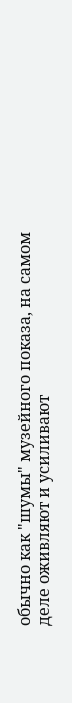обычно как "шумы" музейного показа, на самом деле оживляют и усиливают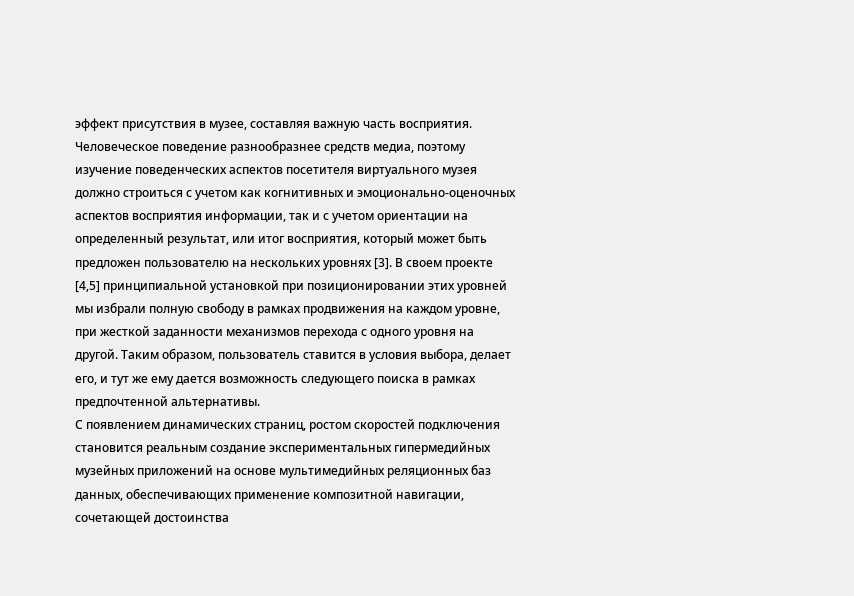эффект присутствия в музее, составляя важную часть восприятия.
Человеческое поведение разнообразнее средств медиа, поэтому изучение поведенческих аспектов посетителя виртуального музея должно строиться с учетом как когнитивных и эмоционально-оценочных аспектов восприятия информации, так и с учетом ориентации на определенный результат, или итог восприятия, который может быть предложен пользователю на нескольких уровнях [3]. В своем проекте [4,5] принципиальной установкой при позиционировании этих уровней мы избрали полную свободу в рамках продвижения на каждом уровне, при жесткой заданности механизмов перехода с одного уровня на другой. Таким образом, пользователь ставится в условия выбора, делает его, и тут же ему дается возможность следующего поиска в рамках предпочтенной альтернативы.
С появлением динамических страниц, ростом скоростей подключения становится реальным создание экспериментальных гипермедийных музейных приложений на основе мультимедийных реляционных баз данных, обеспечивающих применение композитной навигации, сочетающей достоинства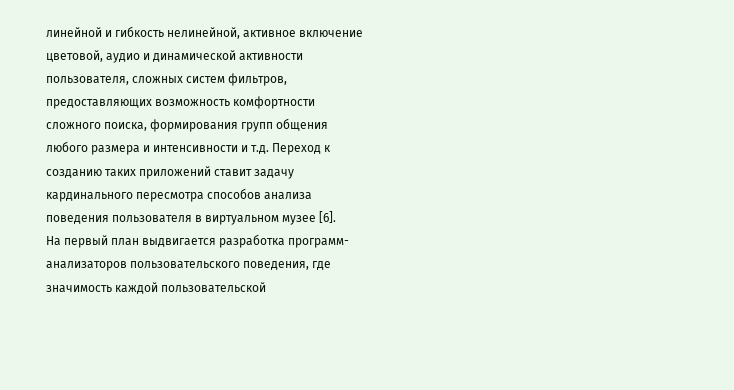линейной и гибкость нелинейной, активное включение цветовой, аудио и динамической активности пользователя, сложных систем фильтров, предоставляющих возможность комфортности сложного поиска, формирования групп общения любого размера и интенсивности и т.д. Переход к созданию таких приложений ставит задачу кардинального пересмотра способов анализа поведения пользователя в виртуальном музее [6].
На первый план выдвигается разработка программ-анализаторов пользовательского поведения, где значимость каждой пользовательской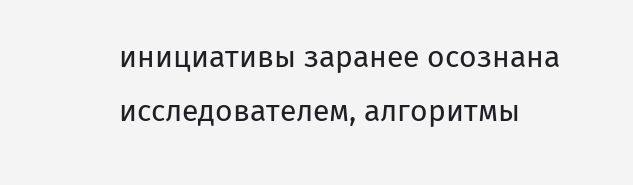инициативы заранее осознана исследователем, алгоритмы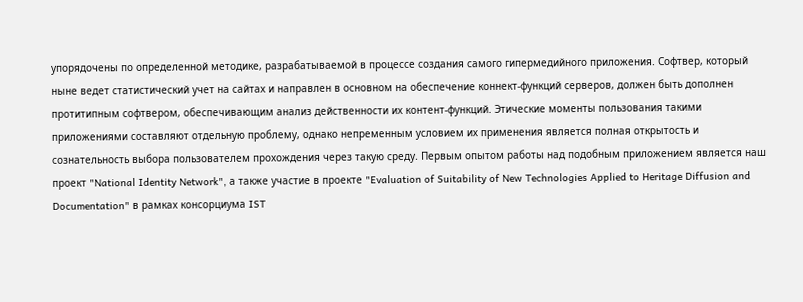упорядочены по определенной методике, разрабатываемой в процессе создания самого гипермедийного приложения. Софтвер, который ныне ведет статистический учет на сайтах и направлен в основном на обеспечение коннект-функций серверов, должен быть дополнен протитипным софтвером, обеспечивающим анализ действенности их контент-функций. Этические моменты пользования такими приложениями составляют отдельную проблему, однако непременным условием их применения является полная открытость и сознательность выбора пользователем прохождения через такую среду. Первым опытом работы над подобным приложением является наш проект "National Identity Network", а также участие в проекте "Evaluation of Suitability of New Technologies Applied to Heritage Diffusion and Documentation" в рамках консорциума IST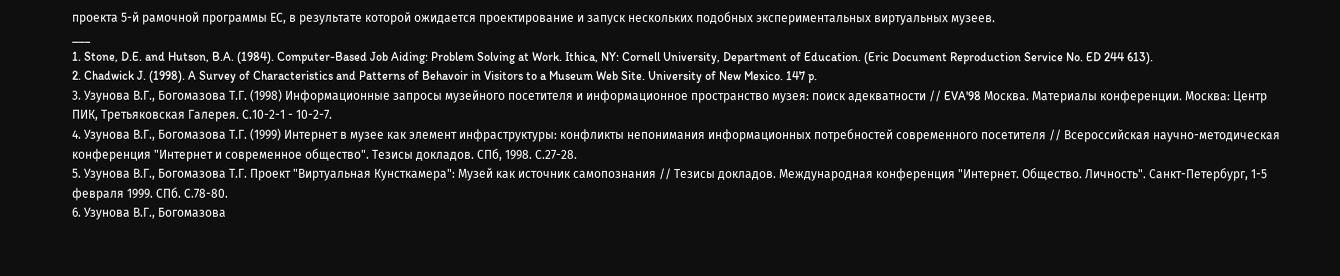проекта 5-й рамочной программы ЕС, в результате которой ожидается проектирование и запуск нескольких подобных экспериментальных виртуальных музеев.
___
1. Stone, D.E. and Hutson, B.A. (1984). Computer-Based Job Aiding: Problem Solving at Work. Ithica, NY: Cornell University, Department of Education. (Eric Document Reproduction Service No. ED 244 613).
2. Chadwick J. (1998). A Survey of Characteristics and Patterns of Behavoir in Visitors to a Museum Web Site. University of New Mexico. 147 p.
3. Узунова В.Г., Богомазова Т.Г. (1998) Информационные запросы музейного посетителя и информационное пространство музея: поиск адекватности // EVA'98 Москва. Материалы конференции. Москва: Центр ПИК, Третьяковская Галерея. С.10-2-1 - 10-2-7.
4. Узунова В.Г., Богомазова Т.Г. (1999) Интернет в музее как элемент инфраструктуры: конфликты непонимания информационных потребностей современного посетителя // Всероссийская научно-методическая конференция "Интернет и современное общество". Тезисы докладов. СПб, 1998. С.27-28.
5. Узунова В.Г., Богомазова Т.Г. Проект "Виртуальная Кунсткамера": Музей как источник самопознания // Тезисы докладов. Международная конференция "Интернет. Общество. Личность". Санкт-Петербург, 1-5 февраля 1999. СПб. С.78-80.
6. Узунова В.Г., Богомазова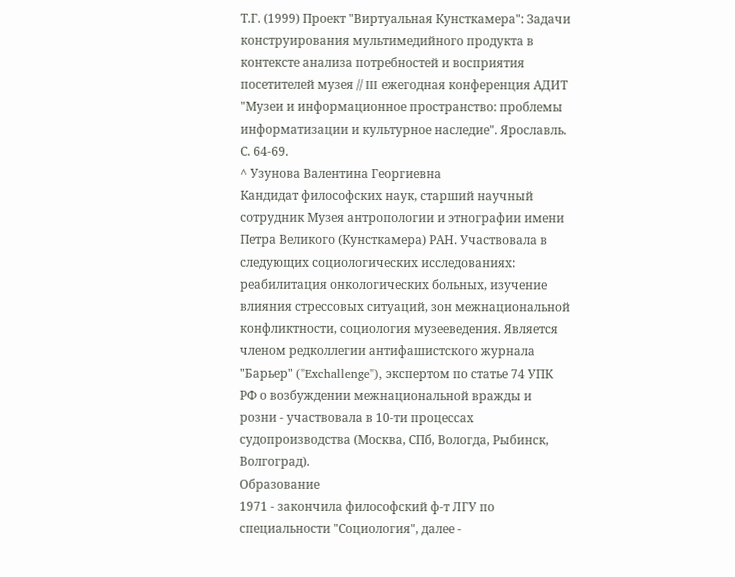Т.Г. (1999) Проект "Виртуальная Кунсткамера": Задачи конструирования мультимедийного продукта в контексте анализа потребностей и восприятия посетителей музея // III ежегодная конференция АДИТ "Музеи и информационное пространство: проблемы информатизации и культурное наследие". Ярославль. С. 64-69.
^ Узунова Валентина Георгиевна
Кандидат философских наук, старший научный сотрудник Музея антропологии и этнографии имени Петра Великого (Кунсткамера) РАН. Участвовала в следующих социологических исследованиях: реабилитация онкологических больных, изучение влияния стрессовых ситуаций, зон межнациональной конфликтности, социология музееведения. Является членом редколлегии антифашистского журнала "Барьер" ("Exchallenge"), экспертом по статье 74 УПК РФ о возбуждении межнациональной вражды и розни - участвовала в 10-ти процессах судопроизводства (Москва, СПб, Вологда, Рыбинск, Волгоград).
Образование
1971 - закончила философский ф-т ЛГУ по специальности "Социология", далее -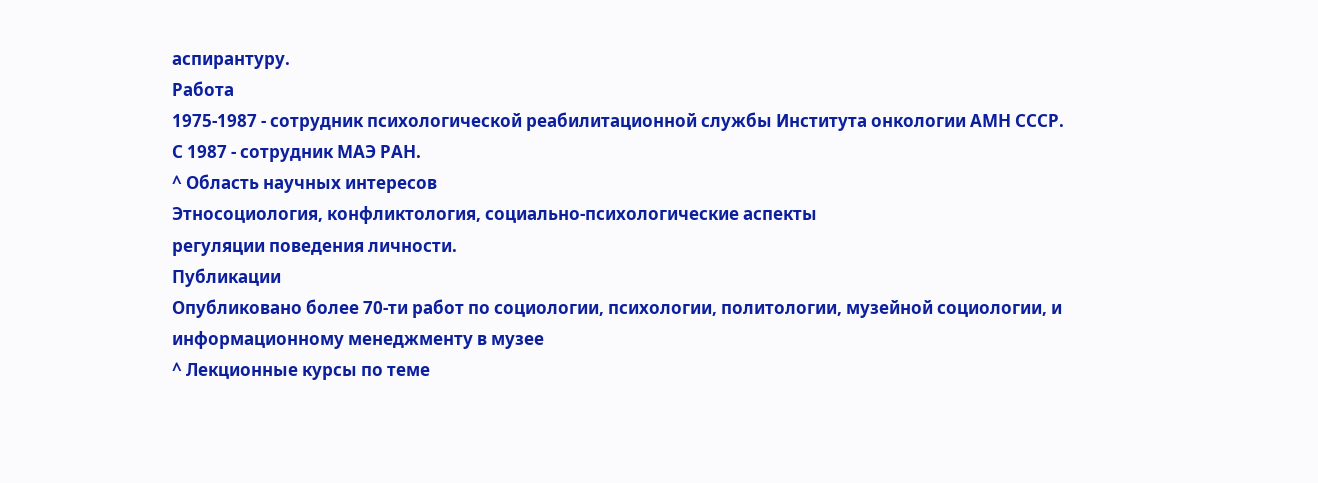аспирантуру.
Работа
1975-1987 - сотрудник психологической реабилитационной службы Института онкологии АМН СССР.
С 1987 - сотрудник МАЭ РАН.
^ Область научных интересов
Этносоциология, конфликтология, социально-психологические аспекты
регуляции поведения личности.
Публикации
Опубликовано более 70-ти работ по социологии, психологии, политологии, музейной социологии, и информационному менеджменту в музее
^ Лекционные курсы по теме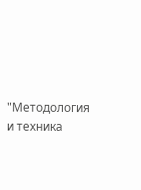"Методология и техника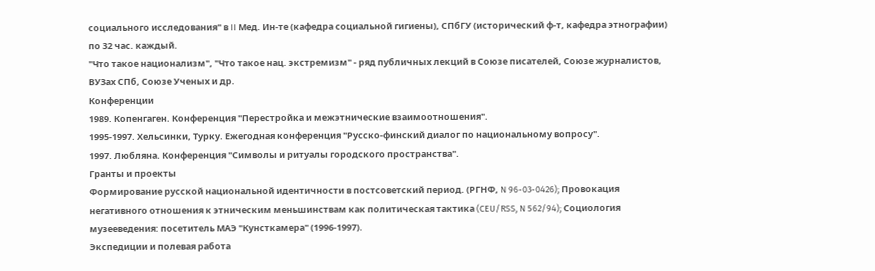социального исследования" в II Мед. Ин-те (кафедра социальной гигиены), СПбГУ (исторический ф-т, кафедра этнографии) по 32 час. каждый.
"Что такое национализм", "Что такое нац. экстремизм" - ряд публичных лекций в Союзе писателей, Союзе журналистов, ВУЗах СПб, Союзе Ученых и др.
Конференции
1989. Копенгаген. Конференция "Перестройка и межэтнические взаимоотношения".
1995-1997. Хельсинки, Турку. Ежегодная конференция "Русско-финский диалог по национальному вопросу".
1997. Любляна. Конференция "Символы и ритуалы городского пространства".
Гранты и проекты
Формирование русской национальной идентичности в постсоветский период. (РГНФ, N 96-03-0426); Провокация негативного отношения к этническим меньшинствам как политическая тактика (CEU/RSS, N 562/94); Социология музееведения: посетитель МАЭ "Кунсткамера" (1996-1997).
Экспедиции и полевая работа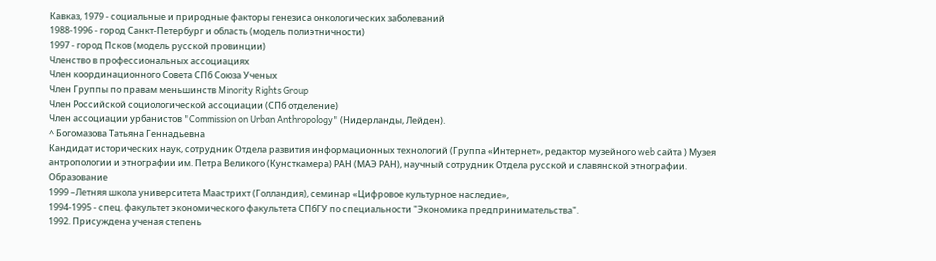Кавказ, 1979 - социальные и природные факторы генезиса онкологических заболеваний
1988-1996 - город Санкт-Петербург и область (модель полиэтничности)
1997 - город Псков (модель русской провинции)
Членство в профессиональных ассоциациях
Член координационного Совета СПб Союза Ученых
Член Группы по правам меньшинств Minority Rights Group
Член Российской социологической ассоциации (СПб отделение)
Член ассоциации урбанистов "Commission on Urban Anthropology" (Нидерланды, Лейден).
^ Богомазова Татьяна Геннадьевна
Кандидат исторических наук, сотрудник Отдела развития информационных технологий (Группа «Интернет», редактор музейного web сайта ) Музея антропологии и этнографии им. Петра Великого (Кунсткамера) РАН (МАЭ РАН), научный сотрудник Отдела русской и славянской этнографии.
Образование
1999 –Летняя школа университета Маастрихт (Голландия), семинар «Цифровое культурное наследие»,
1994-1995 - спец. факультет экономического факультета СПбГУ по специальности "Экономика предпринимательства".
1992. Присуждена ученая степень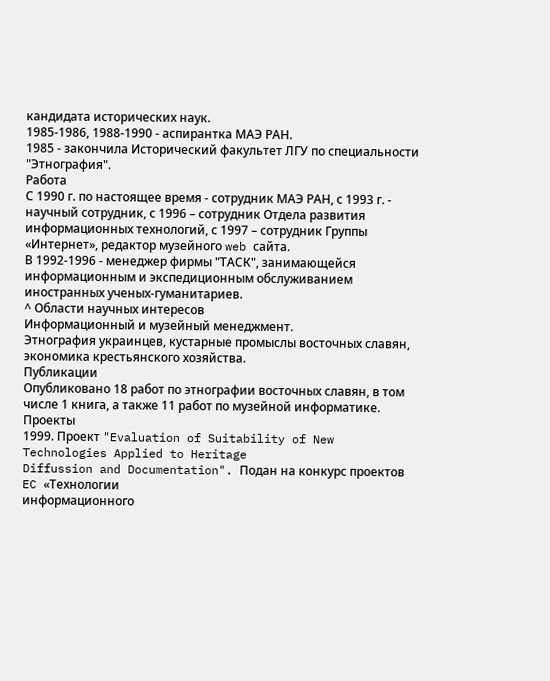кандидата исторических наук.
1985-1986, 1988-1990 - аспирантка МАЭ РАН.
1985 - закончила Исторический факультет ЛГУ по специальности "Этнография".
Работа
С 1990 г. по настоящее время - сотрудник МАЭ РАН, с 1993 г. - научный сотрудник, с 1996 – сотрудник Отдела развития информационных технологий, с 1997 – сотрудник Группы «Интернет», редактор музейного web сайта.
В 1992-1996 - менеджер фирмы "ТАСК", занимающейся информационным и экспедиционным обслуживанием иностранных ученых-гуманитариев.
^ Области научных интересов
Информационный и музейный менеджмент.
Этнография украинцев, кустарные промыслы восточных славян, экономика крестьянского хозяйства.
Публикации
Опубликовано 18 работ по этнографии восточных славян, в том числе 1 книга, а также 11 работ по музейной информатике.
Проекты
1999. Проект "Evaluation of Suitability of New Technologies Applied to Heritage
Diffussion and Documentation". Подан на конкурс проектов EC «Технологии
информационного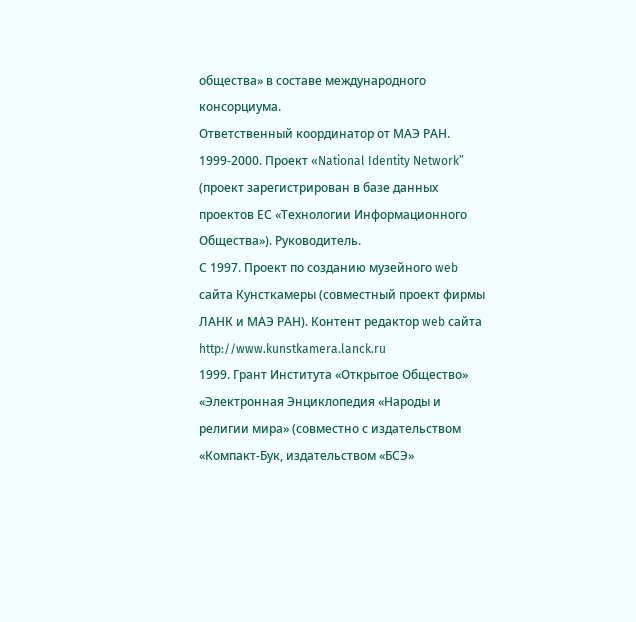общества» в составе международного консорциума.
Ответственный координатор от МАЭ РАН.
1999-2000. Проект «National Identity Network” (проект зарегистрирован в базе данных проектов ЕС «Технологии Информационного Общества»). Руководитель.
С 1997. Проект по созданию музейного web сайта Кунсткамеры (совместный проект фирмы ЛАНК и МАЭ РАН). Контент редактор web сайта http://www.kunstkamera.lanck.ru
1999. Грант Института «Открытое Общество» «Электронная Энциклопедия «Народы и религии мира» (совместно с издательством «Компакт-Бук, издательством «БСЭ»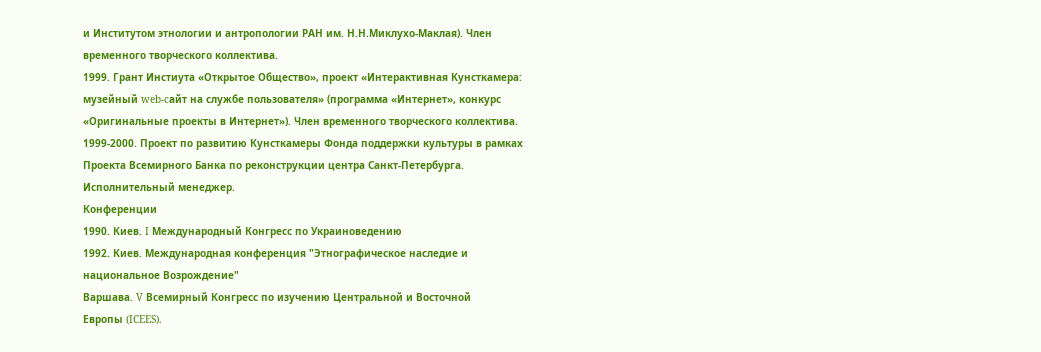и Институтом этнологии и антропологии РАН им. Н.Н.Миклухо-Маклая). Член временного творческого коллектива.
1999. Грант Инстиута «Открытое Общество», проект «Интерактивная Кунсткамера: музейный web-cайт на службе пользователя» (программа «Интернет», конкурс «Оригинальные проекты в Интернет»). Член временного творческого коллектива.
1999-2000. Проект по развитию Кунсткамеры Фонда поддержки культуры в рамках Проекта Всемирного Банка по реконструкции центра Санкт-Петербурга. Исполнительный менеджер.
Конференции
1990. Киев. I Международный Конгресс по Украиноведению
1992. Киев. Международная конференция "Этнографическое наследие и
национальное Возрождение"
Варшава. V Всемирный Конгресс по изучению Центральной и Восточной
Европы (ICEES).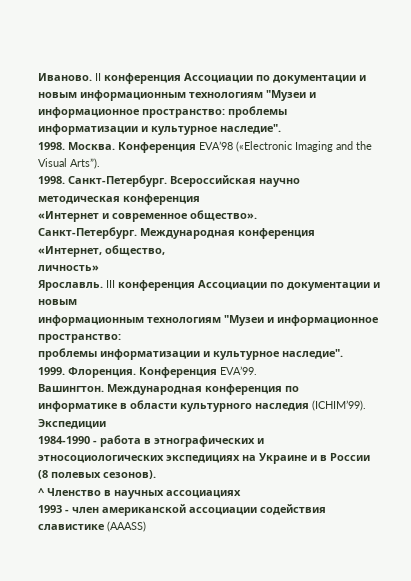Иваново. II конференция Ассоциации по документации и новым информационным технологиям "Музеи и информационное пространство: проблемы информатизации и культурное наследие".
1998. Москва. Конференция EVA’98 («Electronic Imaging and the Visual Arts”).
1998. Санкт-Петербург. Всероссийская научно методическая конференция
«Интернет и современное общество».
Санкт-Петербург. Международная конференция «Интернет, общество,
личность»
Ярославль. III конференция Ассоциации по документации и новым
информационным технологиям "Музеи и информационное пространство:
проблемы информатизации и культурное наследие".
1999. Флоренция. Конференция EVA’99.
Вашингтон. Международная конференция по информатике в области культурного наследия (ICHIM’99).
Экспедиции
1984-1990 - работа в этнографических и этносоциологических экспедициях на Украине и в России (8 полевых сезонов).
^ Членство в научных ассоциациях
1993 - член американской ассоциации содействия славистике (AAASS)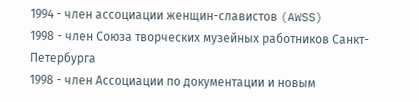1994 - член ассоциации женщин-славистов (AWSS)
1998 - член Союза творческих музейных работников Санкт-Петербурга
1998 - член Ассоциации по документации и новым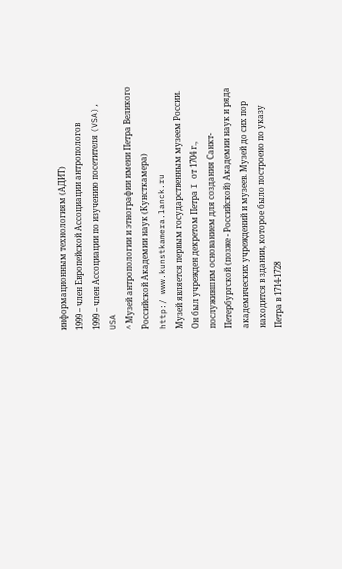информационным технологиям (АДИТ)
1999 – член Европейской Ассоциации антропологов
1999 – член Ассоциации по изучению посетителя (VSA), USA
^ Музей антропологии и этнографии имени Петра Великого Российской Академии наук (Кунсткамера)
http:/ www.kunstkamera.lanck.ru
Музей является первым государственным музеем России. Он был учрежден декретом Петра I от 1704 г., послужившим основанием для создания Санкт-Петербургской (позже - Российской) Академии наук и ряда академических учреждений и музеев. Музей до сих пор находится в здании, которое было построено по указу Петра в 1714-1728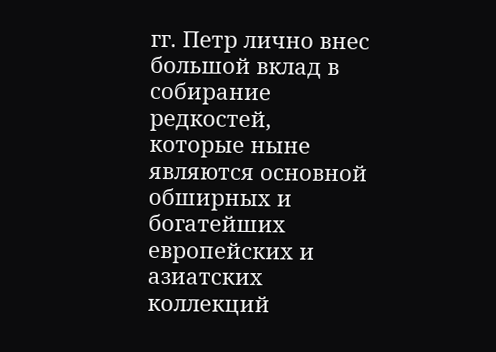гг. Петр лично внес большой вклад в собирание редкостей, которые ныне являются основной обширных и богатейших европейских и азиатских коллекций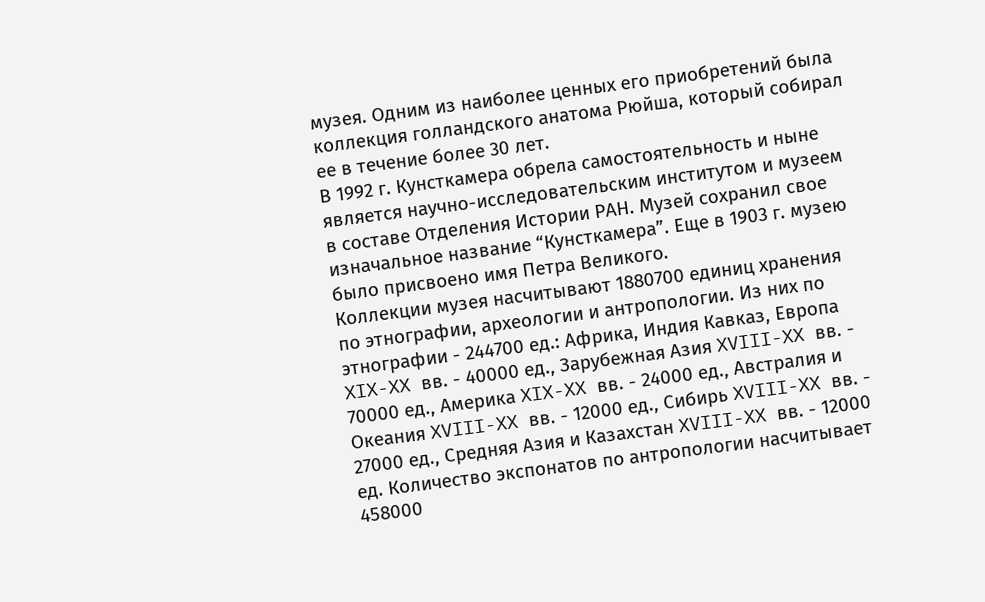музея. Одним из наиболее ценных его приобретений была коллекция голландского анатома Рюйша, который собирал ее в течение более 30 лет.
В 1992 г. Кунсткамера обрела самостоятельность и ныне является научно-исследовательским институтом и музеем в составе Отделения Истории РАН. Музей сохранил свое изначальное название “Кунсткамера”. Еще в 1903 г. музею было присвоено имя Петра Великого.
Коллекции музея насчитывают 1880700 единиц хранения по этнографии, археологии и антропологии. Из них по этнографии - 244700 ед.: Африка, Индия Кавказ, Европа XIX-XX вв. - 40000 ед., Зарубежная Азия XVIII-XX вв. - 70000 ед., Америка XIX-XX вв. - 24000 ед., Австралия и Океания XVIII-XX вв. - 12000 ед., Сибирь XVIII-XX вв. - 27000 ед., Средняя Азия и Казахстан XVIII-XX вв. - 12000 ед. Количество экспонатов по антропологии насчитывает 458000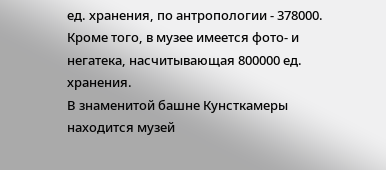ед. хранения, по антропологии - 378000. Кроме того, в музее имеется фото- и негатека, насчитывающая 800000 ед. хранения.
В знаменитой башне Кунсткамеры находится музей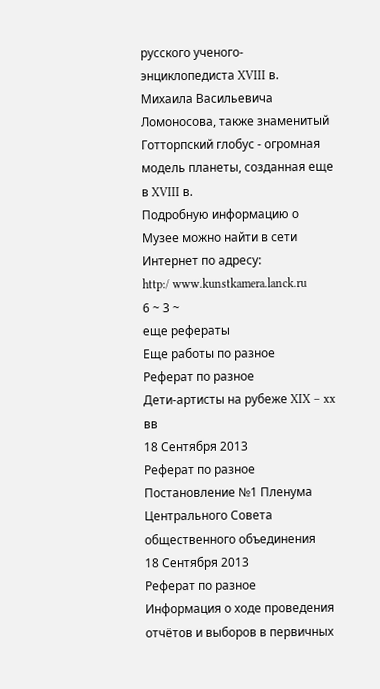русского ученого-энциклопедиста XVIII в. Михаила Васильевича Ломоносова, также знаменитый Готторпский глобус - огромная модель планеты, созданная еще в XVIII в.
Подробную информацию о Музее можно найти в сети Интернет по адресу:
http:/ www.kunstkamera.lanck.ru
6 ~ 3 ~
еще рефераты
Еще работы по разное
Реферат по разное
Дети-артисты на рубеже XIX – xx вв
18 Сентября 2013
Реферат по разное
Постановление №1 Пленума Центрального Совета общественного объединения
18 Сентября 2013
Реферат по разное
Информация о ходе проведения отчётов и выборов в первичных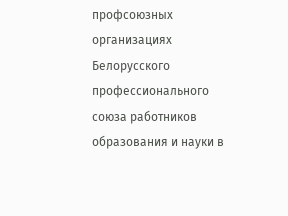профсоюзных организациях Белорусского профессионального союза работников образования и науки в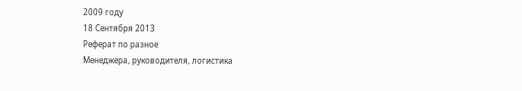2009 году
18 Сентября 2013
Реферат по разное
Менеджера, руководителя, логистика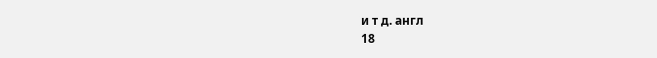и т д. англ
18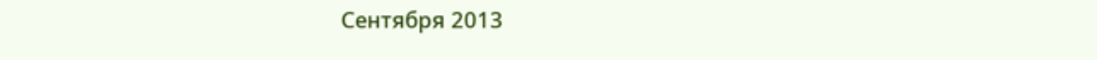Сентября 2013